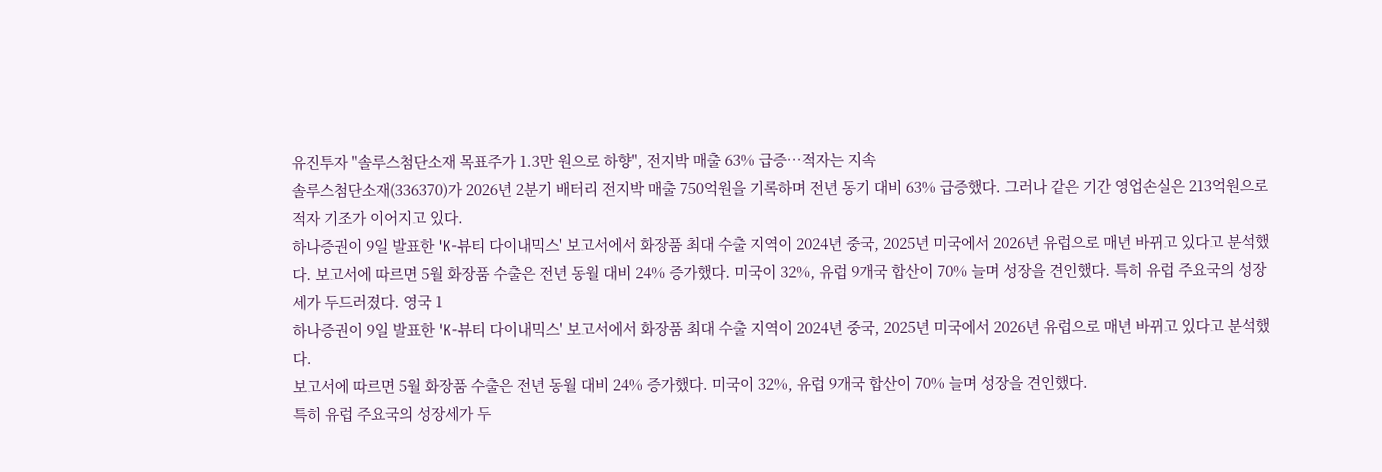유진투자 "솔루스첨단소재 목표주가 1.3만 원으로 하향", 전지박 매출 63% 급증…적자는 지속
솔루스첨단소재(336370)가 2026년 2분기 배터리 전지박 매출 750억원을 기록하며 전년 동기 대비 63% 급증했다. 그러나 같은 기간 영업손실은 213억원으로 적자 기조가 이어지고 있다.
하나증권이 9일 발표한 'K-뷰티 다이내믹스' 보고서에서 화장품 최대 수출 지역이 2024년 중국, 2025년 미국에서 2026년 유럽으로 매년 바뀌고 있다고 분석했다. 보고서에 따르면 5월 화장품 수출은 전년 동월 대비 24% 증가했다. 미국이 32%, 유럽 9개국 합산이 70% 늘며 성장을 견인했다. 특히 유럽 주요국의 성장세가 두드러졌다. 영국 1
하나증권이 9일 발표한 'K-뷰티 다이내믹스' 보고서에서 화장품 최대 수출 지역이 2024년 중국, 2025년 미국에서 2026년 유럽으로 매년 바뀌고 있다고 분석했다.
보고서에 따르면 5월 화장품 수출은 전년 동월 대비 24% 증가했다. 미국이 32%, 유럽 9개국 합산이 70% 늘며 성장을 견인했다.
특히 유럽 주요국의 성장세가 두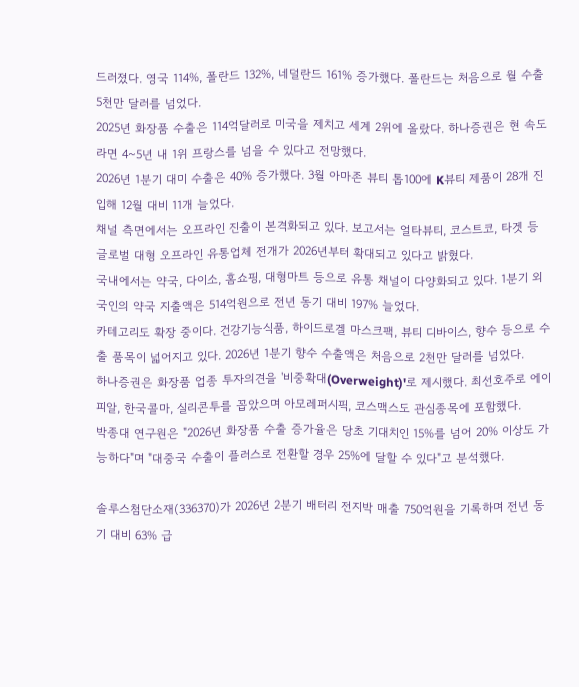드러졌다. 영국 114%, 폴란드 132%, 네덜란드 161% 증가했다. 폴란드는 처음으로 월 수출 5천만 달러를 넘었다.
2025년 화장품 수출은 114억달러로 미국을 제치고 세계 2위에 올랐다. 하나증권은 현 속도라면 4~5년 내 1위 프랑스를 넘을 수 있다고 전망했다.
2026년 1분기 대미 수출은 40% 증가했다. 3월 아마존 뷰티 톱100에 K뷰티 제품이 28개 진입해 12월 대비 11개 늘었다.
채널 측면에서는 오프라인 진출이 본격화되고 있다. 보고서는 얼타뷰티, 코스트코, 타겟 등 글로벌 대형 오프라인 유통업체 전개가 2026년부터 확대되고 있다고 밝혔다.
국내에서는 약국, 다이소, 홈쇼핑, 대형마트 등으로 유통 채널이 다양화되고 있다. 1분기 외국인의 약국 지출액은 514억원으로 전년 동기 대비 197% 늘었다.
카테고리도 확장 중이다. 건강기능식품, 하이드로겔 마스크팩, 뷰티 디바이스, 향수 등으로 수출 품목이 넓어지고 있다. 2026년 1분기 향수 수출액은 처음으로 2천만 달러를 넘었다.
하나증권은 화장품 업종 투자의견을 '비중확대(Overweight)'로 제시했다. 최선호주로 에이피알, 한국콜마, 실리콘투를 꼽았으며 아모레퍼시픽, 코스맥스도 관심종목에 포함했다.
박종대 연구원은 "2026년 화장품 수출 증가율은 당초 기대치인 15%를 넘어 20% 이상도 가능하다"며 "대중국 수출이 플러스로 전환할 경우 25%에 달할 수 있다"고 분석했다.

솔루스첨단소재(336370)가 2026년 2분기 배터리 전지박 매출 750억원을 기록하며 전년 동기 대비 63% 급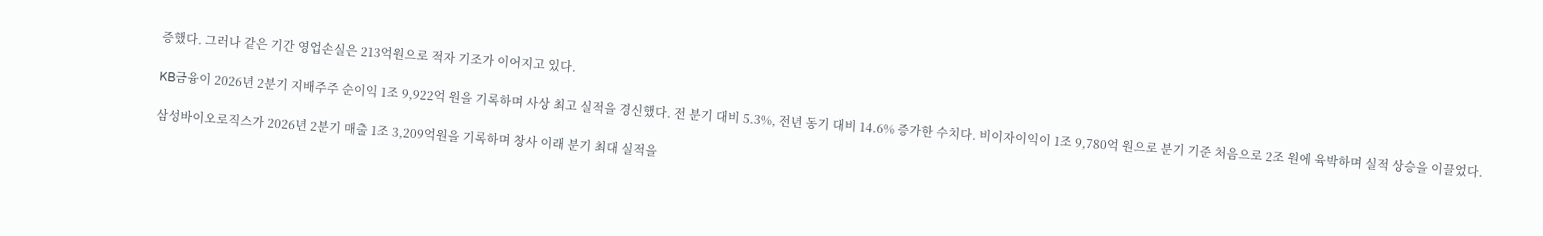증했다. 그러나 같은 기간 영업손실은 213억원으로 적자 기조가 이어지고 있다.

KB금융이 2026년 2분기 지배주주 순이익 1조 9,922억 원을 기록하며 사상 최고 실적을 경신했다. 전 분기 대비 5.3%, 전년 동기 대비 14.6% 증가한 수치다. 비이자이익이 1조 9,780억 원으로 분기 기준 처음으로 2조 원에 육박하며 실적 상승을 이끌었다.

삼성바이오로직스가 2026년 2분기 매출 1조 3,209억원을 기록하며 창사 이래 분기 최대 실적을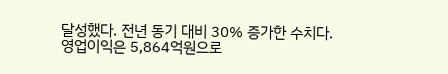달성했다. 전년 동기 대비 30% 증가한 수치다. 영업이익은 5,864억원으로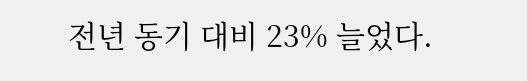전년 동기 대비 23% 늘었다.